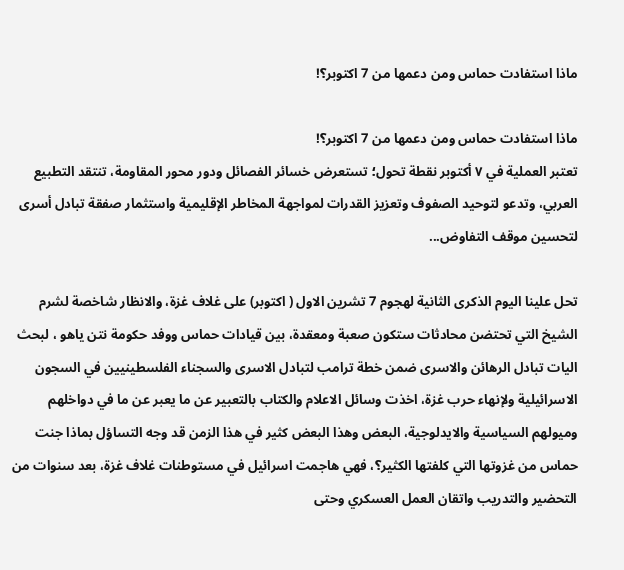ماذا استفادت حماس ومن دعمها من 7 اكتوبر؟!

ماذا استفادت حماس ومن دعمها من 7 اكتوبر؟!
تعتبر العملية في ٧ أكتوبر نقطة تحول؛ تستعرض خسائر الفصائل ودور محور المقاومة، تنتقد التطبيع العربي، وتدعو لتوحيد الصفوف وتعزيز القدرات لمواجهة المخاطر الإقليمية واستثمار صفقة تبادل أسرى لتحسين موقف التفاوض...

تحل علينا اليوم الذكرى الثانية لهجوم 7 تشرين الاول ( اكتوبر) على غلاف غزة، والانظار شاخصة لشرم الشيخ التي تحتضن محادثات ستكون صعبة ومعقدة، بين قيادات حماس ووفد حكومة نتن ياهو ، لبحث اليات تبادل الرهائن والاسرى ضمن خطة ترامب لتبادل الاسرى والسجناء الفلسطينيين في السجون الاسرائيلية ولإنهاء حرب غزة، اخذت وسائل الاعلام والكتاب بالتعبير عن ما يعبر عن ما في دواخلهم وميولهم السياسية والايدلوجية، البعض وهذا البعض كثير في هذا الزمن قد وجه التساؤل بماذا جنت حماس من غزوتها التي كلفتها الكثير؟، فهي هاجمت اسرائيل في مستوطنات غلاف غزة، بعد سنوات من التحضير والتدريب واتقان العمل العسكري وحتى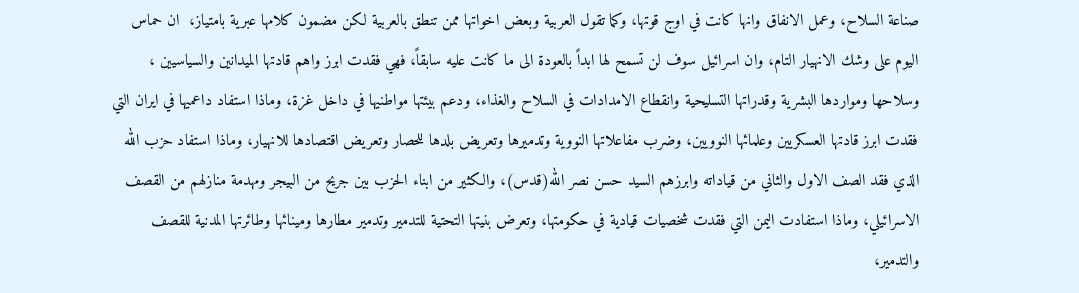صناعة السلاح، وعمل الانفاق وانها كانت في اوج قوتها، وكما تقول العربية وبعض اخواتها ممن تنطق بالعربية لكن مضمون كلامها عبرية بامتياز،  ان حماس اليوم على وشك الانهيار التام، وان اسرائيل سوف لن تسمح لها ابداً بالعودة الى ما كانت عليه سابقاً، فهي فقدت ابرز واهم قادتها الميدانين والسياسيين ، وسلاحها ومواردها البشرية وقدراتها التسليحية وانقطاع الامدادات في السلاح والغذاء، ودعم بيئتها مواطنيها في داخل غزة، وماذا استفاد داعميها في ايران التي فقدت ابرز قادتها العسكريين وعلمائها النوويين، وضرب مفاعلاتها النووية وتدميرها وتعريض بلدها للحصار وتعريض اقتصادها للانهيار، وماذا استفاد حزب الله الذي فقد الصف الاول والثاني من قياداته وابرزهم السيد حسن نصر الله(قدس)، والكثير من ابناء الحزب بين جريح من البيجر ومهدمة منازلهم من القصف الاسرائيلي، وماذا استفادت اليمن التي فقدت شخصيات قيادية في حكومتها، وتعرض بنيتها التحتية للتدمير وتدمير مطارها ومينائها وطائرتها المدنية للقصف والتدمير،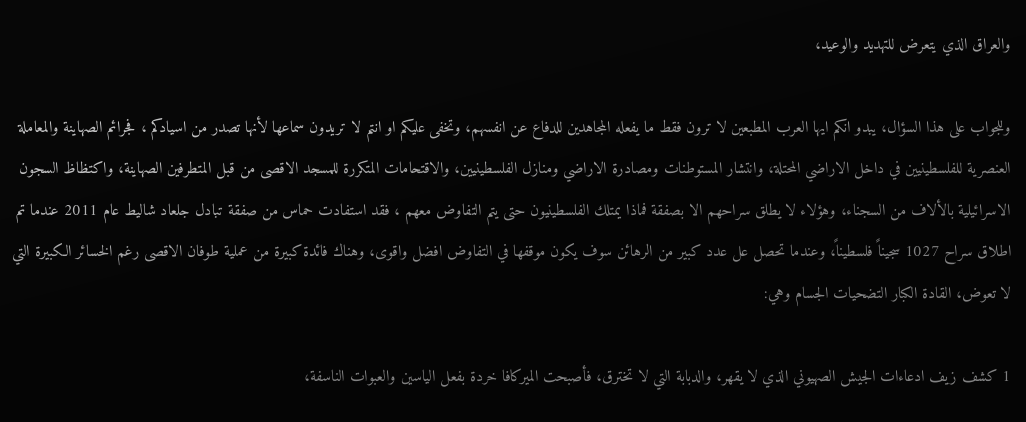والعراق الذي يتعرض للتهديد والوعيد،

وللجواب على هذا السؤال، يبدو انكم ايها العرب المطبعين لا ترون فقط ما يفعله المجاهدين للدفاع عن انفسهم، وتخفى عليكم او انتم لا تريدون سماعها لأنها تصدر من اسيادكم ، فجرائم الصهاينة والمعاملة العنصرية للفلسطينيين في داخل الاراضي المحتلة، وانتشار المستوطنات ومصادرة الاراضي ومنازل الفلسطينيين، والاقتحامات المتكررة للمسجد الاقصى من قبل المتطرفين الصهاينة، واكتظاظ السجون الاسرائيلية بالألاف من السجناء، وهؤلاء لا يطلق سراحهم الا بصفقة فماذا يمتلك الفلسطينيون حتى يتم التفاوض معهم ، فقد استفادت حماس من صفقة تبادل جلعاد شاليط عام 2011 عندما تم اطلاق سراح 1027 سجيناً فلسطيناً، وعندما تحصل عل عدد كبير من الرهائن سوف يكون موقفها في التفاوض افضل واقوى، وهناك فائدة كبيرة من عملية طوفان الاقصى رغم الخسائر الكبيرة التي لا تعوض، القادة الكبار التضحيات الجسام وهي:

1 كشف زيف ادعاءات الجيش الصهيوني الذي لا يقهر، والدبابة التي لا تخترق، فأصبحت الميركافا خردة بفعل الياسين والعبوات الناسفة،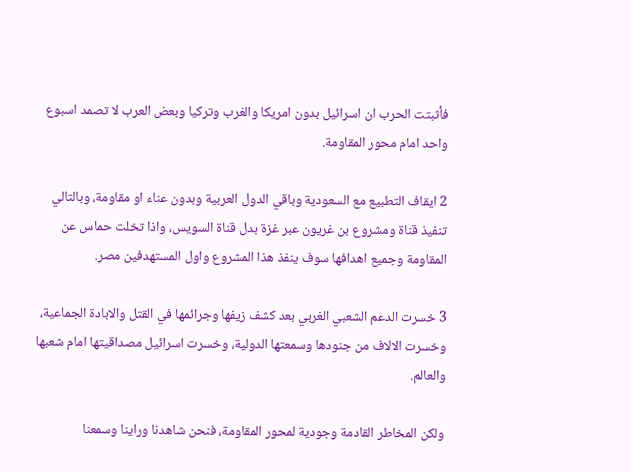فأثبتت الحرب ان اسرائيل بدون امريكا والغرب وتركيا وبعض العرب لا تصمد اسبوع واحد امام محور المقاومة.

2 ايقاف التطبيع مع السعودية وباقي الدول العربية وبدون عناء او مقاومة، وبالتالي تنفيذ قناة ومشروع بن غريون عبر غزة بدل قناة السويس، واذا تخلت حماس عن المقاومة وجميع اهدافها سوف ينفذ هذا المشروع واول المستهدفين مصر.

3 خسرت الدعم الشعبي الغربي بعد كشف زيفها وجرائمها في القتل والابادة الجماعية، وخسرت الالاف من جنودها وسمعتها الدولية، وخسرت اسرائيل مصداقيتها امام شعبها والعالم.

ولكن المخاطر القادمة وجودية لمحور المقاومة، فنحن شاهدنا وراينا وسمعنا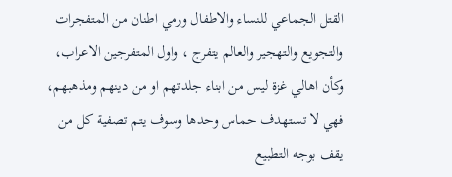القتل الجماعي للنساء والاطفال ورمي اطنان من المتفجرات والتجويع والتهجير والعالم يتفرج ، واول المتفرجين الاعراب، وكأن اهالي غزة ليس من ابناء جلدتهم او من دينهم ومذهبهم، فهي لا تستهدف حماس وحدها وسوف يتم تصفية كل من يقف بوجه التطبيع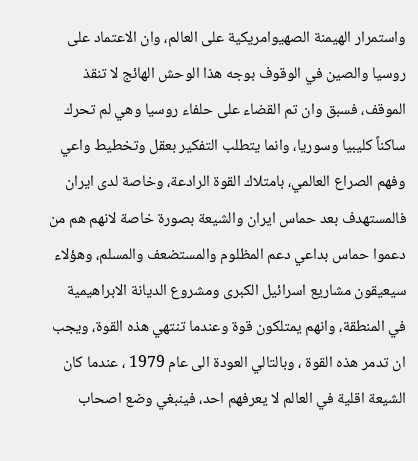واستمرار الهيمنة الصهيوامريكية على العالم، وان الاعتماد على روسيا والصين في الوقوف بوجه هذا الوحش الهائج لا تنقذ الموقف، فسبق وان تم القضاء على حلفاء روسيا وهي لم تحرك ساكناً كليبيا وسوريا، وانما يتطلب التفكير بعقل وتخطيط واعي وفهم الصراع العالمي، بامتلاك القوة الرادعة، وخاصة لدى ايران فالمستهدف بعد حماس ايران والشيعة بصورة خاصة لانهم هم من دعموا حماس بداعي دعم المظلوم والمستضعف والمسلم، وهؤلاء سيعيقون مشاريع اسرائيل الكبرى ومشروع الديانة الابراهيمية في المنطقة، وانهم يمتلكون قوة وعندما تنتهي هذه القوة، ويجب ان تدمر هذه القوة ، وبالتالي العودة الى عام 1979 ، عندما كان الشيعة اقلية في العالم لا يعرفهم احد، فينبغي وضع اصحاب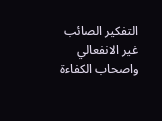التفكير الصائب غير الانفعالي واصحاب الكفاءة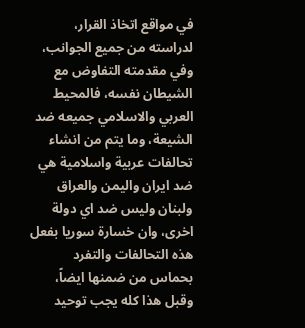في مواقع اتخاذ القرار، لدراسته من جميع الجوانب، وفي مقدمته التفاوض مع الشيطان نفسه، فالمحيط العربي والاسلامي جميعه ضد الشيعة، وما يتم من انشاء تحالفات عربية واسلامية هي ضد ايران واليمن والعراق ولبنان وليس ضد اي دولة اخرى، وان خسارة سوريا بفعل هذه التحالفات والتفرد بحماس من ضمنها ايضاً، وقبل هذا كله يجب توحيد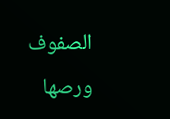الصفوف ورصها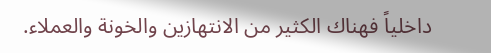داخلياً فهناك الكثير من الانتهازين والخونة والعملاء.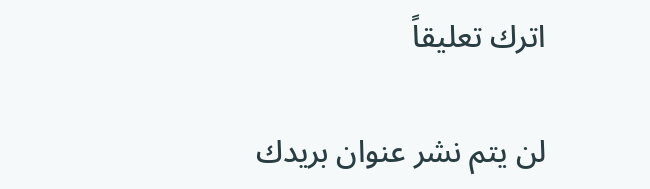اترك تعليقاً

لن يتم نشر عنوان بريدك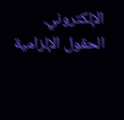الإلكتروني. الحقول الإلزامية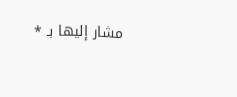مشار إليها بـ *